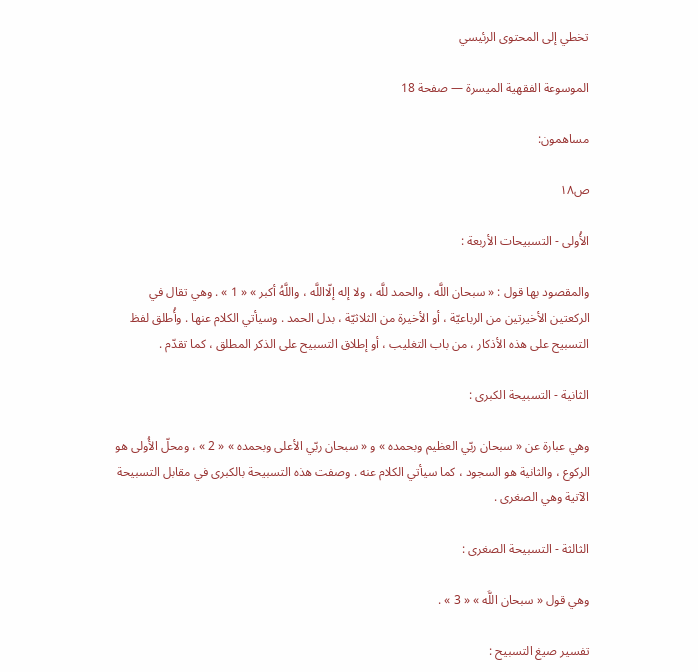تخطي إلى المحتوى الرئيسي

الموسوعة الفقهية الميسرة — صفحة 18

مساهمون:

ص١٨

الأُولى - التسبيحات الأربعة :

والمقصود بها قول : « سبحان اللَّه ، والحمد للَّه ، ولا إله إلّااللَّه ، واللَّهُ أكبر » « 1 » . وهي تقال في الركعتين الأخيرتين من الرباعيّة ، أو الأخيرة من الثلاثيّة ، بدل الحمد . وسيأتي الكلام عنها . وأُطلق لفظ التسبيح على هذه الأذكار ، من باب التغليب ، أو إطلاق التسبيح على الذكر المطلق ، كما تقدّم .

الثانية - التسبيحة الكبرى :

وهي عبارة عن « سبحان ربّي العظيم وبحمده » و « سبحان ربّي الأعلى وبحمده » « 2 » ، ومحلّ الأُولى هو الركوع ، والثانية هو السجود ، كما سيأتي الكلام عنه . وصفت هذه التسبيحة بالكبرى في مقابل التسبيحة الآتية وهي الصغرى .

الثالثة - التسبيحة الصغرى :

وهي قول « سبحان اللَّه » « 3 » .

تفسير صيغ التسبيح :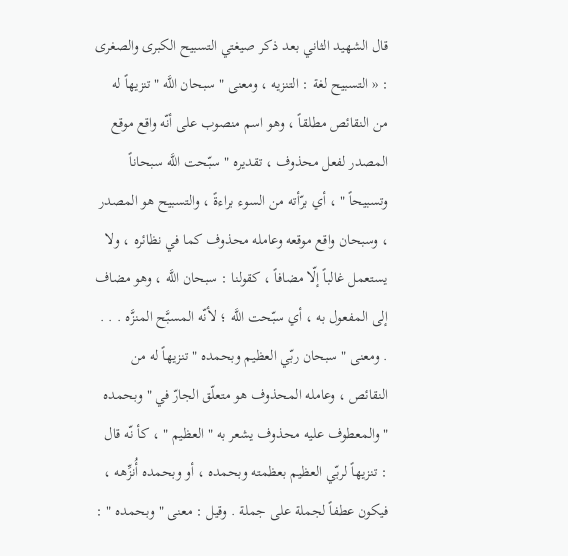قال الشهيد الثاني بعد ذكر صيغتي التسبيح الكبرى والصغرى : « التسبيح لغة : التنزيه ، ومعنى " سبحان اللَّه " تنزيهاً له من النقائص مطلقاً ، وهو اسم منصوب على أنّه واقع موقع المصدر لفعل محذوف ، تقديره " سبّحت اللَّه سبحاناً وتسبيحاً " ، أي برّأته من السوء براءةً ، والتسبيح هو المصدر ، وسبحان واقع موقعه وعامله محذوف كما في نظائره ، ولا يستعمل غالباً إلّا مضافاً ، كقولنا : سبحان اللَّه ، وهو مضاف إلى المفعول به ، أي سبّحت اللَّه ؛ لأنّه المسبَّح المنزَّه . . . . ومعنى " سبحان ربّي العظيم وبحمده " تنزيهاً له من النقائص ، وعامله المحذوف هو متعلّق الجارّ في " وبحمده " والمعطوف عليه محذوف يشعر به " العظيم " ، كأ نّه قال : تنزيهاً لربّي العظيم بعظمته وبحمده ، أو وبحمده أُنزِّهه ، فيكون عطفاً لجملة على جملة . وقيل : معنى " وبحمده " :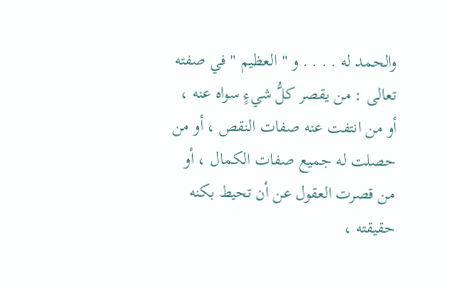والحمد له . . . . و " العظيم " في صفته تعالى : من يقصر كلُّ شيءٍ سواه عنه ، أو من انتفت عنه صفات النقص ، أو من حصلت له جميع صفات الكمال ، أو من قصرت العقول عن أن تحيط بكنه حقيقته ،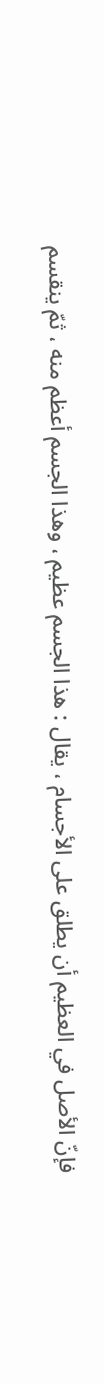فإنّ الأصل في العظيم أن يطلق على الأجسام ، يقال : هذا الجسم عظيم ، وهذا الجسم أعظم منه ، ثمّ ينقسم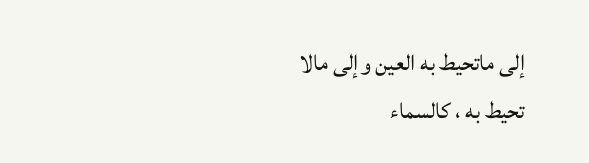إلى ماتحيط به العين وإلى مالا تحيط به ، كالسماء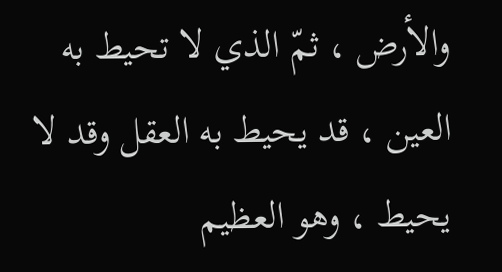والأرض ، ثمّ الذي لا تحيط به العين ، قد يحيط به العقل وقد لا يحيط ، وهو العظيم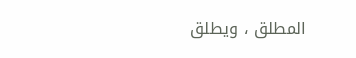المطلق ، ويطلق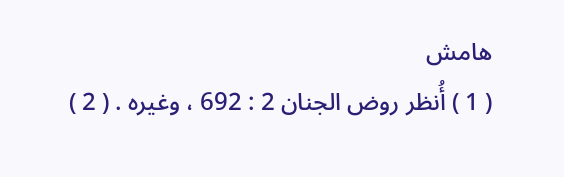هامش
( 1 ) أُنظر روض الجنان 2 : 692 ، وغيره . ( 2 )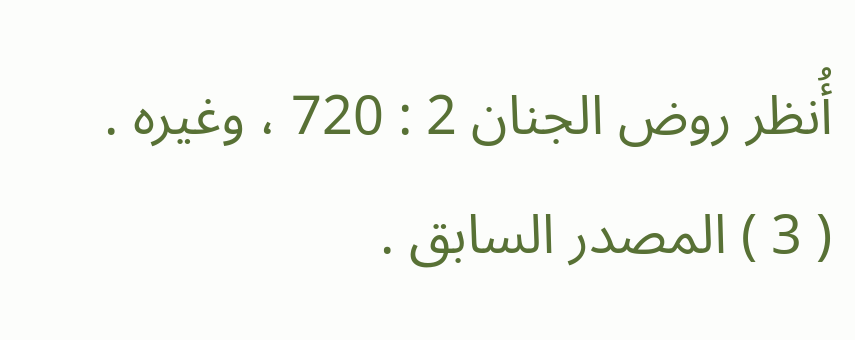أُنظر روض الجنان 2 : 720 ، وغيره . ( 3 ) المصدر السابق .